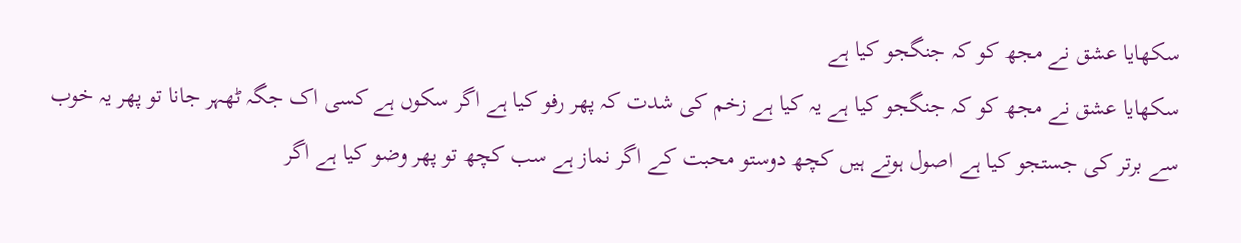سکھایا عشق نے مجھ کو کہ جنگجو کیا ہے
سکھایا عشق نے مجھ کو کہ جنگجو کیا ہے یہ کیا ہے زخم کی شدت کہ پھر رفو کیا ہے اگر سکوں ہے کسی اک جگہ ٹھہر جانا تو پھر یہ خوب سے برتر کی جستجو کیا ہے اصول ہوتے ہیں کچھ دوستو محبت کے اگر نماز ہے سب کچھ تو پھر وضو کیا ہے اگر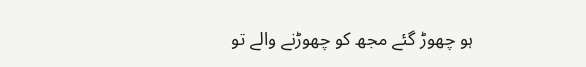ہو چھوڑ گئے مجھ کو چھوڑنے والے تو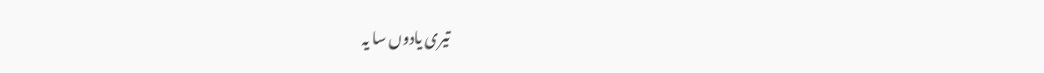تیری یادوں سا یہ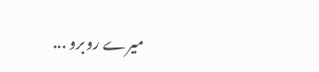میرے روبرو ...